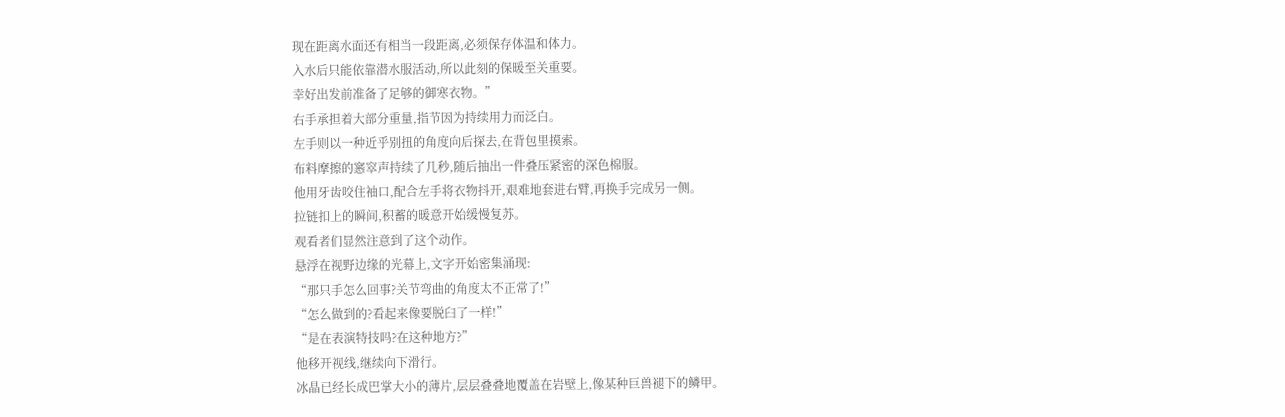现在距离水面还有相当一段距离,必须保存体温和体力。
入水后只能依靠潜水服活动,所以此刻的保暖至关重要。
幸好出发前准备了足够的御寒衣物。”
右手承担着大部分重量,指节因为持续用力而泛白。
左手则以一种近乎别扭的角度向后探去,在背包里摸索。
布料摩擦的窸窣声持续了几秒,随后抽出一件叠压紧密的深色棉服。
他用牙齿咬住袖口,配合左手将衣物抖开,艰难地套进右臂,再换手完成另一侧。
拉链扣上的瞬间,积蓄的暖意开始缓慢复苏。
观看者们显然注意到了这个动作。
悬浮在视野边缘的光幕上,文字开始密集涌现:
“那只手怎么回事?关节弯曲的角度太不正常了!”
“怎么做到的?看起来像要脱臼了一样!”
“是在表演特技吗?在这种地方?”
他移开视线,继续向下滑行。
冰晶已经长成巴掌大小的薄片,层层叠叠地覆盖在岩壁上,像某种巨兽褪下的鳞甲。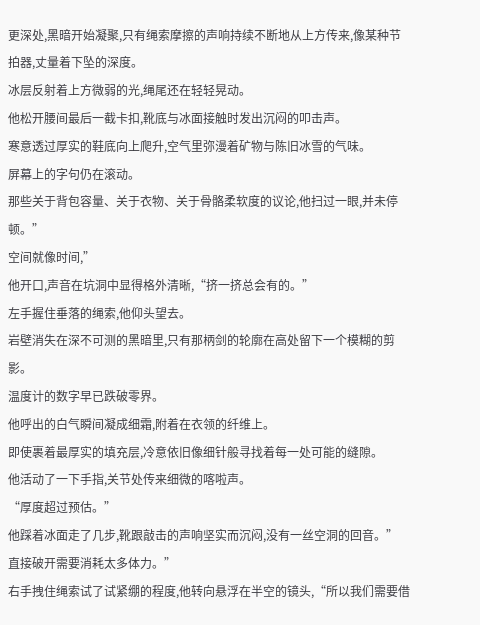更深处,黑暗开始凝聚,只有绳索摩擦的声响持续不断地从上方传来,像某种节拍器,丈量着下坠的深度。
冰层反射着上方微弱的光,绳尾还在轻轻晃动。
他松开腰间最后一截卡扣,靴底与冰面接触时发出沉闷的叩击声。
寒意透过厚实的鞋底向上爬升,空气里弥漫着矿物与陈旧冰雪的气味。
屏幕上的字句仍在滚动。
那些关于背包容量、关于衣物、关于骨骼柔软度的议论,他扫过一眼,并未停顿。”
空间就像时间,”
他开口,声音在坑洞中显得格外清晰,“挤一挤总会有的。”
左手握住垂落的绳索,他仰头望去。
岩壁消失在深不可测的黑暗里,只有那柄剑的轮廓在高处留下一个模糊的剪影。
温度计的数字早已跌破零界。
他呼出的白气瞬间凝成细霜,附着在衣领的纤维上。
即使裹着最厚实的填充层,冷意依旧像细针般寻找着每一处可能的缝隙。
他活动了一下手指,关节处传来细微的喀啦声。
“厚度超过预估。”
他踩着冰面走了几步,靴跟敲击的声响坚实而沉闷,没有一丝空洞的回音。”
直接破开需要消耗太多体力。”
右手拽住绳索试了试紧绷的程度,他转向悬浮在半空的镜头,“所以我们需要借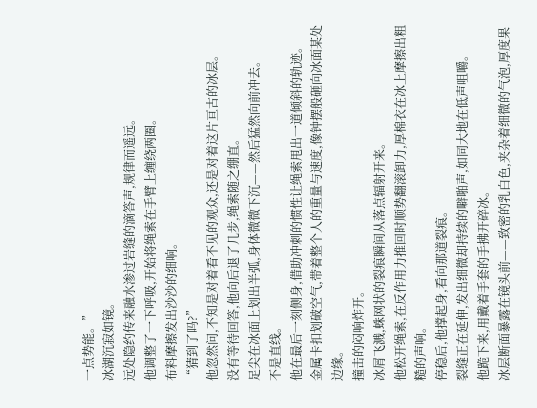一点势能。”
冰湖沉寂如镜。
远处隐约传来融水渗过岩缝的滴答声,规律而遥远。
他调整了一下呼吸,开始将绳索在手臂上缠绕两圈。
布料摩擦发出沙沙的细响。
“猜到了吗?”
他忽然问,不知是对着看不见的观众,还是对着这片亘古的冰层。
没有等待回答,他向后退了几步,绳索随之绷直。
足尖在冰面上划出半弧,身体微微下沉——然后猛然向前冲去。
不是直线。
他在最后一刻侧身,借助冲刺的惯性让绳索甩出一道倾斜的轨迹。
金属卡扣划破空气,带着整个人的重量与速度,像钟摆般砸向冰面某处边缘。
撞击的闷响炸开。
冰屑飞溅,蛛网状的裂痕瞬间从落点辐射开来。
他松开绳索,在反作用力推回时顺势翻滚卸力,厚棉衣在冰上摩擦出粗糙的声响。
停稳后,他撑起身,看向那道裂痕。
裂缝正在延伸,发出细微却持续的噼啪声,如同大地在低声咀嚼。
他跪下来,用戴着手套的手拂开碎冰。
冰层断面暴露在镜头前——致密的乳白色,夹杂着细微的气泡,厚度果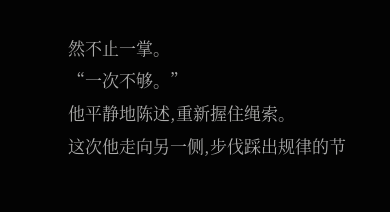然不止一掌。
“一次不够。”
他平静地陈述,重新握住绳索。
这次他走向另一侧,步伐踩出规律的节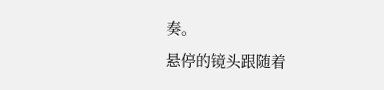奏。
悬停的镜头跟随着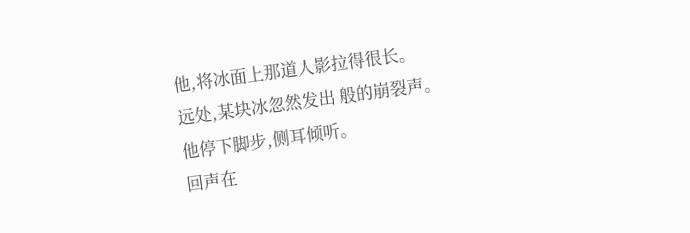他,将冰面上那道人影拉得很长。
远处,某块冰忽然发出 般的崩裂声。
他停下脚步,侧耳倾听。
回声在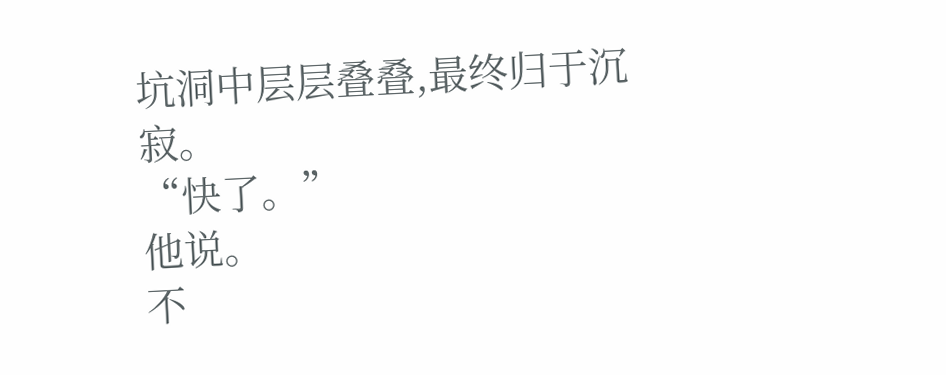坑洞中层层叠叠,最终归于沉寂。
“快了。”
他说。
不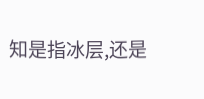知是指冰层,还是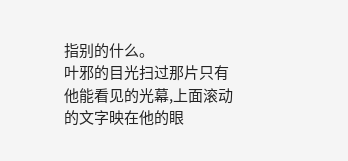指别的什么。
叶邪的目光扫过那片只有他能看见的光幕,上面滚动的文字映在他的眼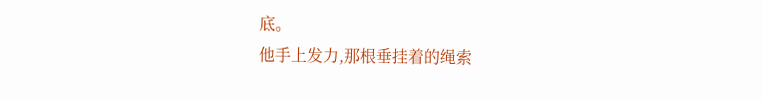底。
他手上发力,那根垂挂着的绳索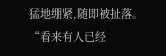猛地绷紧,随即被扯落。
“看来有人已经